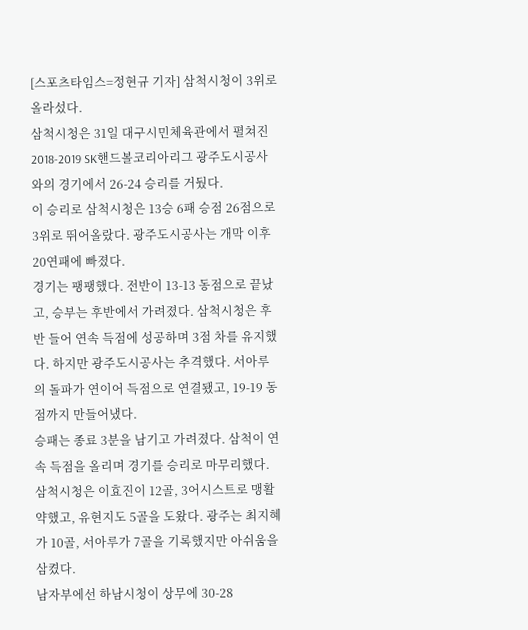[스포츠타임스=정현규 기자] 삼척시청이 3위로 올라섰다.
삼척시청은 31일 대구시민체육관에서 펼쳐진 2018-2019 SK핸드볼코리아리그 광주도시공사와의 경기에서 26-24 승리를 거뒀다.
이 승리로 삼척시청은 13승 6패 승점 26점으로 3위로 뛰어올랐다. 광주도시공사는 개막 이후 20연패에 빠졌다.
경기는 팽팽했다. 전반이 13-13 동점으로 끝났고, 승부는 후반에서 가려졌다. 삼척시청은 후반 들어 연속 득점에 성공하며 3점 차를 유지했다. 하지만 광주도시공사는 추격했다. 서아루의 돌파가 연이어 득점으로 연결됐고, 19-19 동점까지 만들어냈다.
승패는 종료 3분을 남기고 가려졌다. 삼척이 연속 득점을 올리며 경기를 승리로 마무리했다.
삼척시청은 이효진이 12골, 3어시스트로 맹활약했고, 유현지도 5골을 도왔다. 광주는 최지혜가 10골, 서아루가 7골을 기록했지만 아쉬움을 삼켰다.
남자부에선 하남시청이 상무에 30-28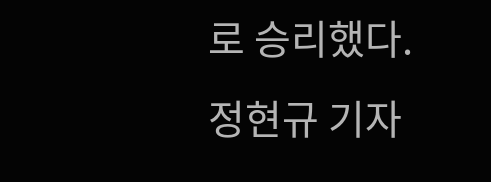로 승리했다.
정현규 기자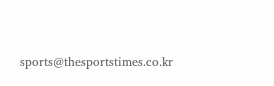sports@thesportstimes.co.kr